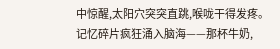中惊醒,太阳穴突突直跳,喉咙干得发疼。
记忆碎片疯狂涌入脑海——那杯牛奶,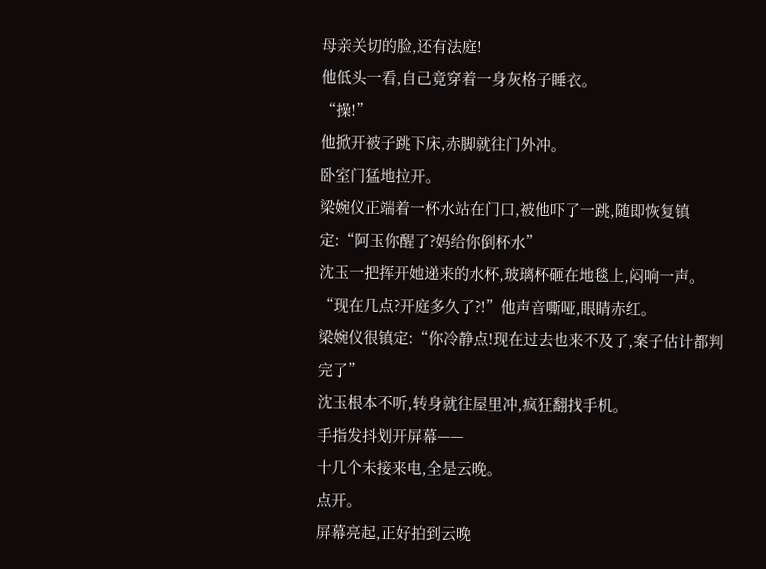母亲关切的脸,还有法庭!
他低头一看,自己竟穿着一身灰格子睡衣。
“操!”
他掀开被子跳下床,赤脚就往门外冲。
卧室门猛地拉开。
梁婉仪正端着一杯水站在门口,被他吓了一跳,随即恢复镇定:“阿玉你醒了?妈给你倒杯水”
沈玉一把挥开她递来的水杯,玻璃杯砸在地毯上,闷响一声。
“现在几点?开庭多久了?!”他声音嘶哑,眼睛赤红。
梁婉仪很镇定:“你冷静点!现在过去也来不及了,案子估计都判完了”
沈玉根本不听,转身就往屋里冲,疯狂翻找手机。
手指发抖划开屏幕——
十几个未接来电,全是云晚。
点开。
屏幕亮起,正好拍到云晚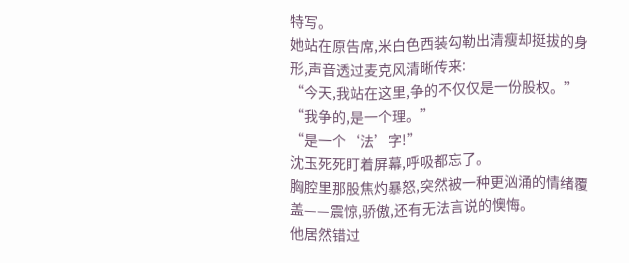特写。
她站在原告席,米白色西装勾勒出清瘦却挺拔的身形,声音透过麦克风清晰传来:
“今天,我站在这里,争的不仅仅是一份股权。”
“我争的,是一个理。”
“是一个‘法’字!”
沈玉死死盯着屏幕,呼吸都忘了。
胸腔里那股焦灼暴怒,突然被一种更汹涌的情绪覆盖——震惊,骄傲,还有无法言说的懊悔。
他居然错过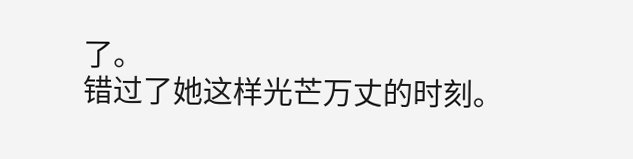了。
错过了她这样光芒万丈的时刻。